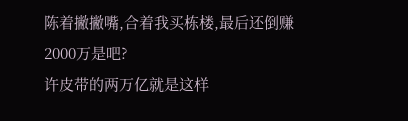陈着撇撇嘴,合着我买栋楼,最后还倒赚2000万是吧?
许皮带的两万亿就是这样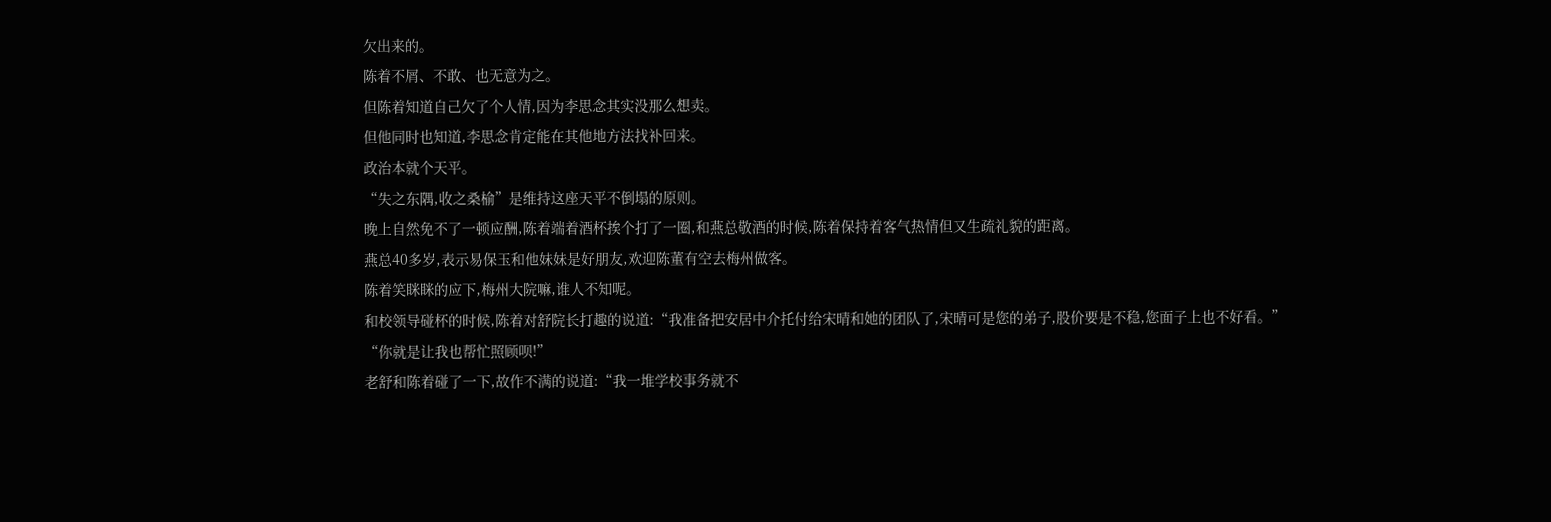欠出来的。
陈着不屑、不敢、也无意为之。
但陈着知道自己欠了个人情,因为李思念其实没那么想卖。
但他同时也知道,李思念肯定能在其他地方法找补回来。
政治本就个天平。
“失之东隅,收之桑榆”是维持这座天平不倒塌的原则。
晚上自然免不了一顿应酬,陈着端着酒杯挨个打了一圈,和燕总敬酒的时候,陈着保持着客气热情但又生疏礼貌的距离。
燕总40多岁,表示易保玉和他妹妹是好朋友,欢迎陈董有空去梅州做客。
陈着笑眯眯的应下,梅州大院嘛,谁人不知呢。
和校领导碰杯的时候,陈着对舒院长打趣的说道:“我准备把安居中介托付给宋晴和她的团队了,宋晴可是您的弟子,股价要是不稳,您面子上也不好看。”
“你就是让我也帮忙照顾呗!”
老舒和陈着碰了一下,故作不满的说道:“我一堆学校事务就不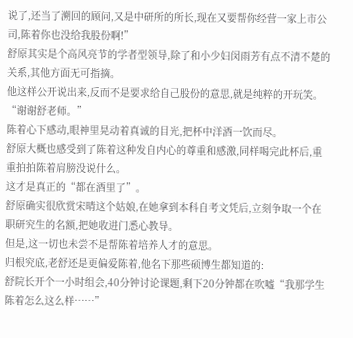说了,还当了溯回的顾问,又是中研所的所长,现在又要帮你经营一家上市公司,陈着你也没给我股份啊!”
舒原其实是个高风亮节的学者型领导,除了和小少妇闵雨芳有点不清不楚的关系,其他方面无可指摘。
他这样公开说出来,反而不是要求给自己股份的意思,就是纯粹的开玩笑。
“谢谢舒老师。”
陈着心下感动,眼神里晃动着真诚的目光,把杯中洋酒一饮而尽。
舒原大概也感受到了陈着这种发自内心的尊重和感激,同样喝完此杯后,重重拍拍陈着肩膀没说什么。
这才是真正的“都在酒里了”。
舒原确实很欣赏宋晴这个姑娘,在她拿到本科自考文凭后,立刻争取一个在职研究生的名额,把她收进门悉心教导。
但是,这一切也未尝不是帮陈着培养人才的意思。
归根究底,老舒还是更偏爱陈着,他名下那些硕博生都知道的:
舒院长开个一小时组会,40分钟讨论课题,剩下20分钟都在吹嘘“我那学生陈着怎么这么样……”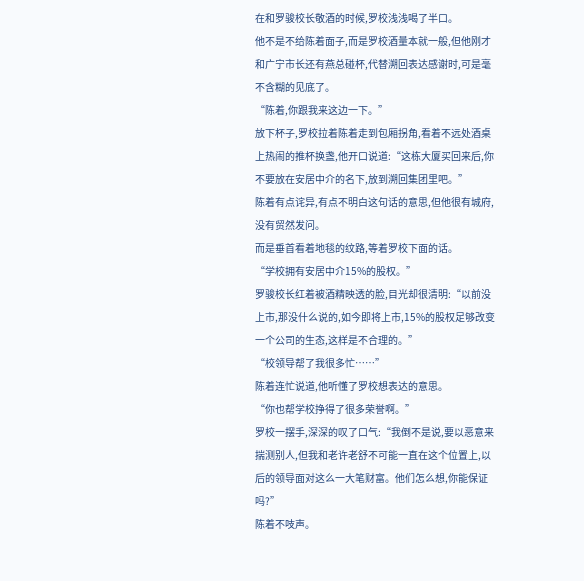在和罗骏校长敬酒的时候,罗校浅浅喝了半口。
他不是不给陈着面子,而是罗校酒量本就一般,但他刚才和广宁市长还有燕总碰杯,代替溯回表达感谢时,可是毫不含糊的见底了。
“陈着,你跟我来这边一下。”
放下杯子,罗校拉着陈着走到包厢拐角,看着不远处酒桌上热闹的推杯换盏,他开口说道:“这栋大厦买回来后,你不要放在安居中介的名下,放到溯回集团里吧。”
陈着有点诧异,有点不明白这句话的意思,但他很有城府,没有贸然发问。
而是垂首看着地毯的纹路,等着罗校下面的话。
“学校拥有安居中介15%的股权。”
罗骏校长红着被酒精映透的脸,目光却很清明:“以前没上市,那没什么说的,如今即将上市,15%的股权足够改变一个公司的生态,这样是不合理的。”
“校领导帮了我很多忙……”
陈着连忙说道,他听懂了罗校想表达的意思。
“你也帮学校挣得了很多荣誉啊。”
罗校一摆手,深深的叹了口气:“我倒不是说,要以恶意来揣测别人,但我和老许老舒不可能一直在这个位置上,以后的领导面对这么一大笔财富。他们怎么想,你能保证吗?”
陈着不吱声。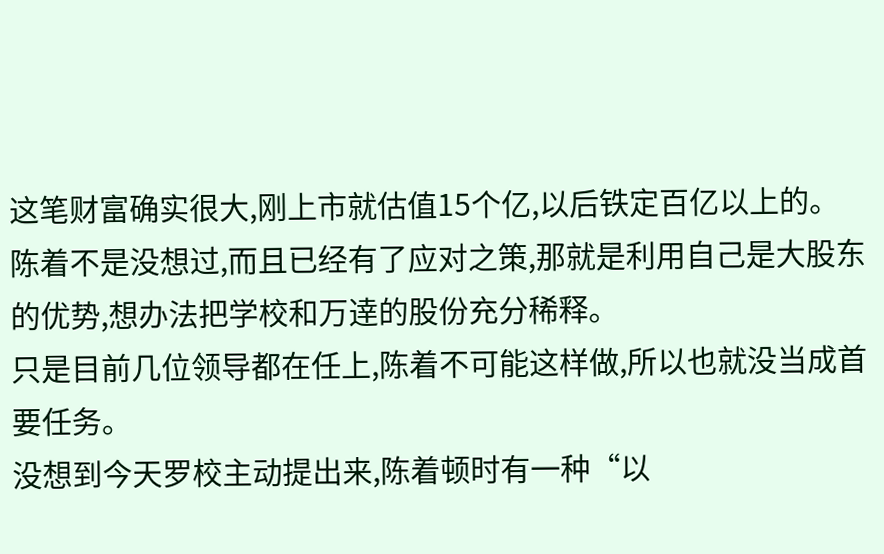这笔财富确实很大,刚上市就估值15个亿,以后铁定百亿以上的。
陈着不是没想过,而且已经有了应对之策,那就是利用自己是大股东的优势,想办法把学校和万逹的股份充分稀释。
只是目前几位领导都在任上,陈着不可能这样做,所以也就没当成首要任务。
没想到今天罗校主动提出来,陈着顿时有一种“以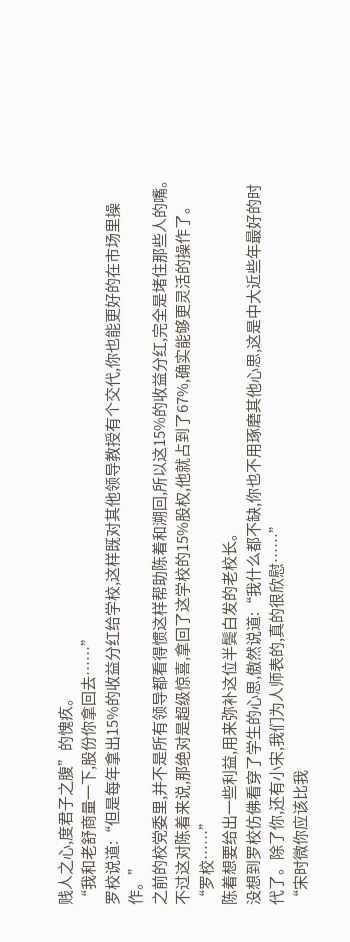贱人之心,度君子之腹”的愧疚。
“我和老舒商量一下,股份你拿回去……”
罗校说道:“但是每年拿出15%的收益分红给学校,这样既对其他领导教授有个交代,你也能更好的在市场里操作。”
之前的校党委里,并不是所有领导都看得惯这样帮助陈着和溯回,所以这15%的收益分红,完全是堵住那些人的嘴。
不过这对陈着来说,那绝对是超级惊喜,拿回了这学校的15%股权,他就占到了67%,确实能够更灵活的操作了。
“罗校……”
陈着想要给出一些利益,用来弥补这位半鬓白发的老校长。
没想到罗校仿佛看穿了学生的心思,傲然说道:“我什么都不缺,你也不用琢磨其他心思,这是中大近些年最好的时代了。除了你,还有小宋,我们为人师表的,真的很欣慰……”
“宋时微你应该比我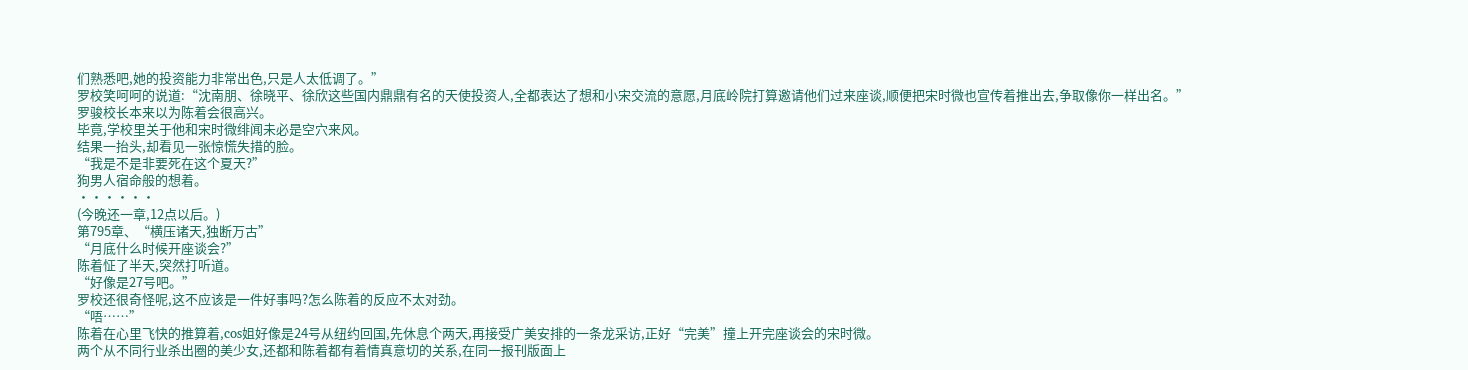们熟悉吧,她的投资能力非常出色,只是人太低调了。”
罗校笑呵呵的说道:“沈南朋、徐晓平、徐欣这些国内鼎鼎有名的天使投资人,全都表达了想和小宋交流的意愿,月底岭院打算邀请他们过来座谈,顺便把宋时微也宣传着推出去,争取像你一样出名。”
罗骏校长本来以为陈着会很高兴。
毕竟,学校里关于他和宋时微绯闻未必是空穴来风。
结果一抬头,却看见一张惊慌失措的脸。
“我是不是非要死在这个夏天?”
狗男人宿命般的想着。
······
(今晚还一章,12点以后。)
第795章、“横压诸天,独断万古”
“月底什么时候开座谈会?”
陈着怔了半天,突然打听道。
“好像是27号吧。”
罗校还很奇怪呢,这不应该是一件好事吗?怎么陈着的反应不太对劲。
“唔……”
陈着在心里飞快的推算着,cos姐好像是24号从纽约回国,先休息个两天,再接受广美安排的一条龙采访,正好“完美”撞上开完座谈会的宋时微。
两个从不同行业杀出圈的美少女,还都和陈着都有着情真意切的关系,在同一报刊版面上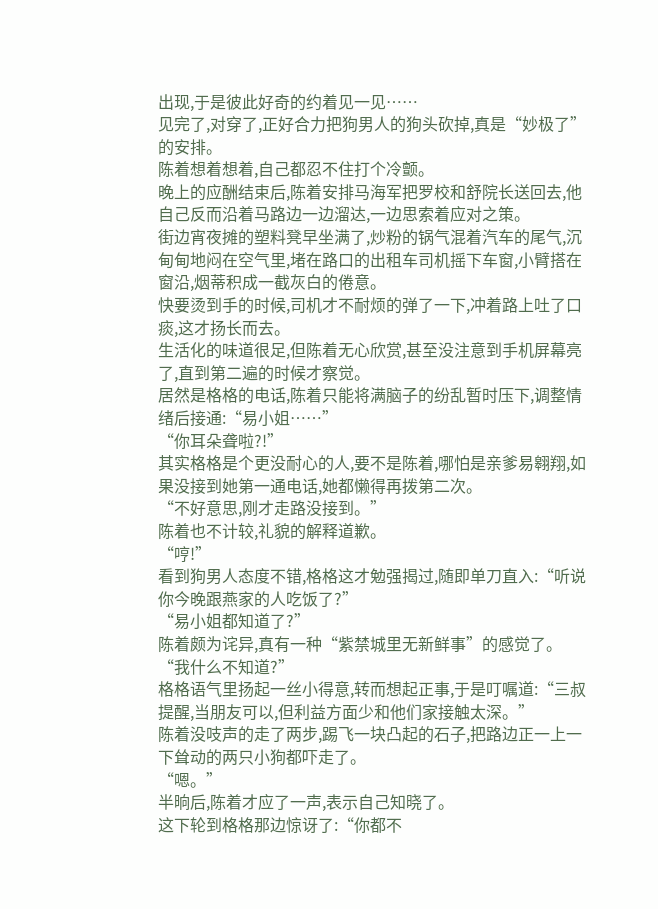出现,于是彼此好奇的约着见一见……
见完了,对穿了,正好合力把狗男人的狗头砍掉,真是“妙极了”的安排。
陈着想着想着,自己都忍不住打个冷颤。
晚上的应酬结束后,陈着安排马海军把罗校和舒院长送回去,他自己反而沿着马路边一边溜达,一边思索着应对之策。
街边宵夜摊的塑料凳早坐满了,炒粉的锅气混着汽车的尾气,沉甸甸地闷在空气里,堵在路口的出租车司机摇下车窗,小臂搭在窗沿,烟蒂积成一截灰白的倦意。
快要烫到手的时候,司机才不耐烦的弹了一下,冲着路上吐了口痰,这才扬长而去。
生活化的味道很足,但陈着无心欣赏,甚至没注意到手机屏幕亮了,直到第二遍的时候才察觉。
居然是格格的电话,陈着只能将满脑子的纷乱暂时压下,调整情绪后接通:“易小姐……”
“你耳朵聋啦?!”
其实格格是个更没耐心的人,要不是陈着,哪怕是亲爹易翱翔,如果没接到她第一通电话,她都懒得再拨第二次。
“不好意思,刚才走路没接到。”
陈着也不计较,礼貌的解释道歉。
“哼!”
看到狗男人态度不错,格格这才勉强揭过,随即单刀直入:“听说你今晚跟燕家的人吃饭了?”
“易小姐都知道了?”
陈着颇为诧异,真有一种“紫禁城里无新鲜事”的感觉了。
“我什么不知道?”
格格语气里扬起一丝小得意,转而想起正事,于是叮嘱道:“三叔提醒,当朋友可以,但利益方面少和他们家接触太深。”
陈着没吱声的走了两步,踢飞一块凸起的石子,把路边正一上一下耸动的两只小狗都吓走了。
“嗯。”
半晌后,陈着才应了一声,表示自己知晓了。
这下轮到格格那边惊讶了:“你都不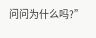问问为什么吗?”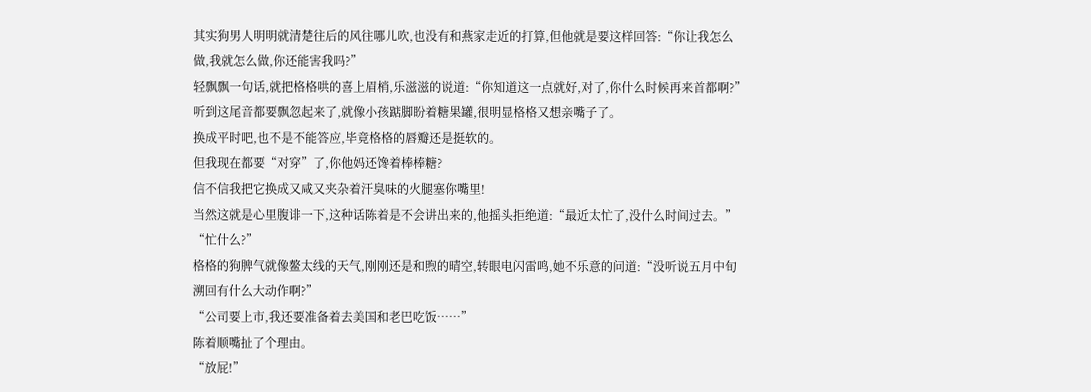其实狗男人明明就清楚往后的风往哪儿吹,也没有和燕家走近的打算,但他就是要这样回答:“你让我怎么做,我就怎么做,你还能害我吗?”
轻飘飘一句话,就把格格哄的喜上眉梢,乐滋滋的说道:“你知道这一点就好,对了,你什么时候再来首都啊?”
听到这尾音都要飘忽起来了,就像小孩踮脚盼着糖果罐,很明显格格又想亲嘴子了。
换成平时吧,也不是不能答应,毕竟格格的唇瓣还是挺软的。
但我现在都要“对穿”了,你他妈还馋着棒棒糖?
信不信我把它换成又咸又夹杂着汗臭味的火腿塞你嘴里!
当然这就是心里腹诽一下,这种话陈着是不会讲出来的,他摇头拒绝道:“最近太忙了,没什么时间过去。”
“忙什么?”
格格的狗脾气就像鳌太线的天气,刚刚还是和煦的晴空,转眼电闪雷鸣,她不乐意的问道:“没听说五月中旬溯回有什么大动作啊?”
“公司要上市,我还要准备着去美国和老巴吃饭……”
陈着顺嘴扯了个理由。
“放屁!”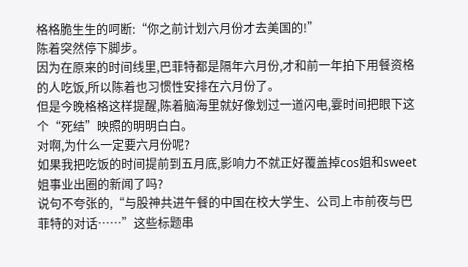格格脆生生的呵断:“你之前计划六月份才去美国的!”
陈着突然停下脚步。
因为在原来的时间线里,巴菲特都是隔年六月份,才和前一年拍下用餐资格的人吃饭,所以陈着也习惯性安排在六月份了。
但是今晚格格这样提醒,陈着脑海里就好像划过一道闪电,霎时间把眼下这个“死结”映照的明明白白。
对啊,为什么一定要六月份呢?
如果我把吃饭的时间提前到五月底,影响力不就正好覆盖掉cos姐和sweet姐事业出圈的新闻了吗?
说句不夸张的,“与股神共进午餐的中国在校大学生、公司上市前夜与巴菲特的对话……”这些标题串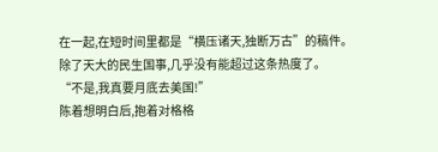在一起,在短时间里都是“横压诸天,独断万古”的稿件。
除了天大的民生国事,几乎没有能超过这条热度了。
“不是,我真要月底去美国!”
陈着想明白后,抱着对格格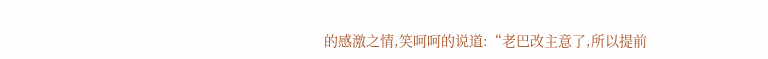的感激之情,笑呵呵的说道:“老巴改主意了,所以提前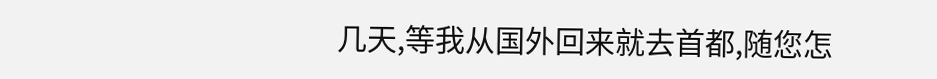几天,等我从国外回来就去首都,随您怎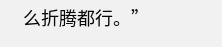么折腾都行。”